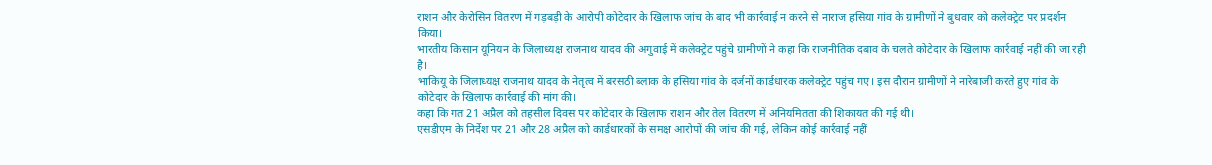राशन और केरोसिन वितरण में गड़बड़ी के आरोपी कोटेदार के खिलाफ जांच के बाद भी कार्रवाई न करने से नाराज हसिया गांव के ग्रामीणों ने बुधवार को कलेक्ट्रेट पर प्रदर्शन किया।
भारतीय किसान यूनियन के जिलाध्यक्ष राजनाथ यादव की अगुवाई में कलेक्ट्रेट पहुंचे ग्रामीणों ने कहा कि राजनीतिक दबाव के चलते कोटेदार के खिलाफ कार्रवाई नहीं की जा रही है।
भाकियू के जिलाध्यक्ष राजनाथ यादव के नेतृत्व में बरसठी ब्लाक के हसिया गांव के दर्जनों कार्डधारक कलेक्ट्रेट पहुंच गए। इस दौरान ग्रामीणों ने नारेबाजी करते हुए गांव के कोटेदार के खिलाफ कार्रवाई की मांग की।
कहा कि गत 21 अप्रैल को तहसील दिवस पर कोटेदार के खिलाफ राशन और तेल वितरण में अनियमितता की शिकायत की गई थी।
एसडीएम के निर्देश पर 21 और 28 अप्रैल को कार्डधारकों के समक्ष आरोपों की जांच की गई, लेकिन कोई कार्रवाई नहीं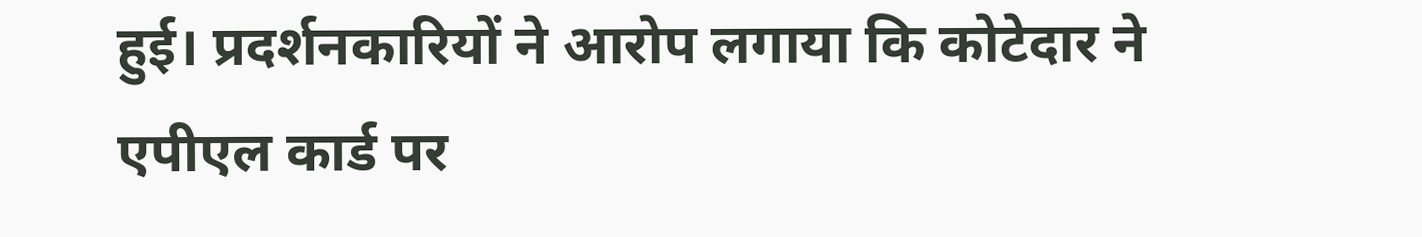हुई। प्रदर्शनकारियों ने आरोप लगाया कि कोटेदार ने एपीएल कार्ड पर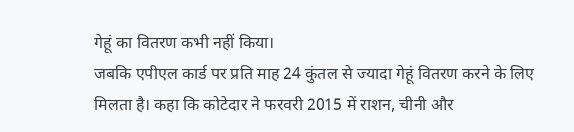गेहूं का वितरण कभी नहीं किया।
जबकि एपीएल कार्ड पर प्रति माह 24 कुंतल से ज्यादा गेहूं वितरण करने के लिए मिलता है। कहा कि कोटेदार ने फरवरी 2015 में राशन, चीनी और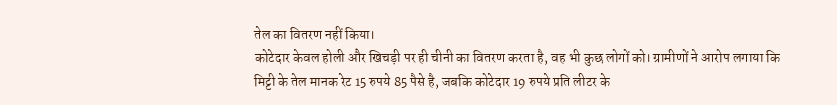तेल का वितरण नहीं किया।
कोटेदार केवल होली और खिचड़ी पर ही चीनी का वितरण करता है, वह भी कुछ लोगों को। ग्रामीणों ने आरोप लगाया कि मिट्टी के तेल मानक रेट 15 रुपये 85 पैसे है, जबकि कोटेदार 19 रुपये प्रति लीटर के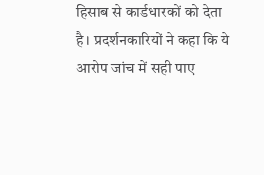हिसाब से कार्डधारकों को देता
है। प्रदर्शनकारियों ने कहा कि ये आरोप जांच में सही पाए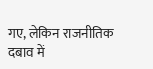गए, लेकिन राजनीतिक दबाव में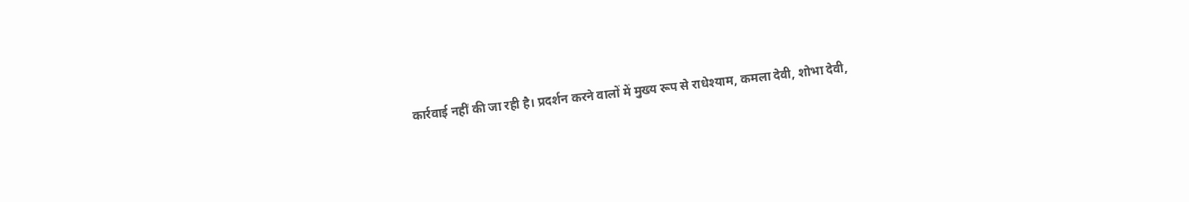कार्रवाई नहीं की जा रही है। प्रदर्शन करने वालों में मुख्य रूप से राधेश्याम, कमला देवी, शोभा देवी,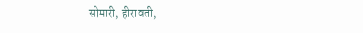सोमारी, हीरावती,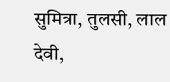सुमित्रा, तुलसी, लाल देवी,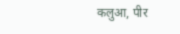कलुआ, पीर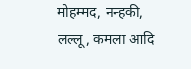मोहम्मद, नन्हकी, लल्लू, कमला आदि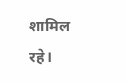शामिल रहे।